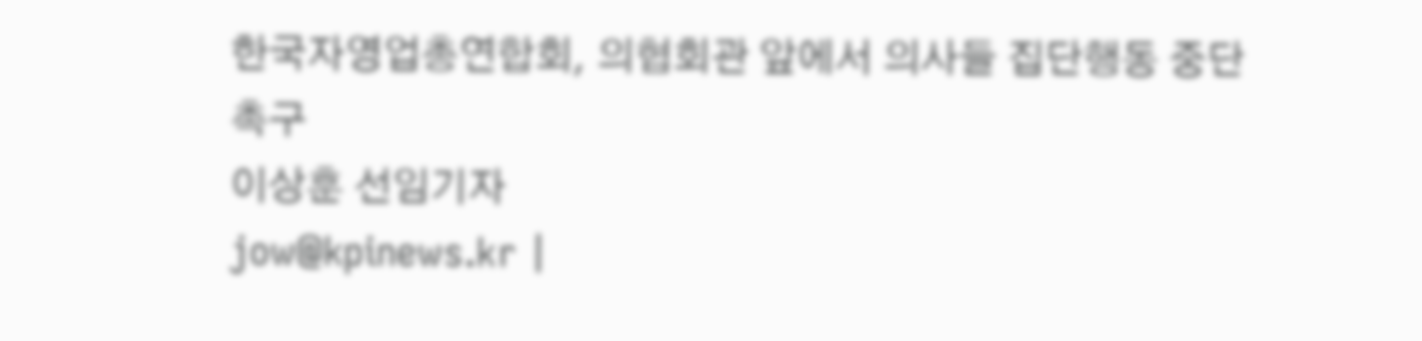한국자영업총연합회, 의협회관 앞에서 의사들 집단행동 중단 촉구
이상훈 선임기자
jow@kpinews.kr |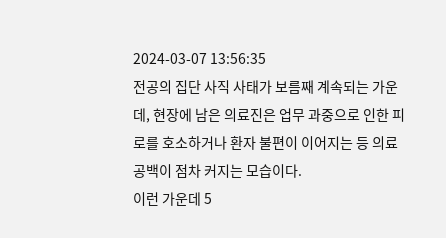2024-03-07 13:56:35
전공의 집단 사직 사태가 보름째 계속되는 가운데, 현장에 남은 의료진은 업무 과중으로 인한 피로를 호소하거나 환자 불편이 이어지는 등 의료 공백이 점차 커지는 모습이다.
이런 가운데 5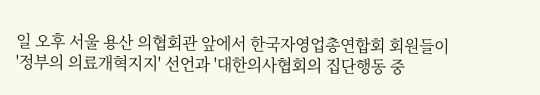일 오후 서울 용산 의협회관 앞에서 한국자영업총연합회 회원들이 '정부의 의료개혁지지' 선언과 '대한의사협회의 집단행동 중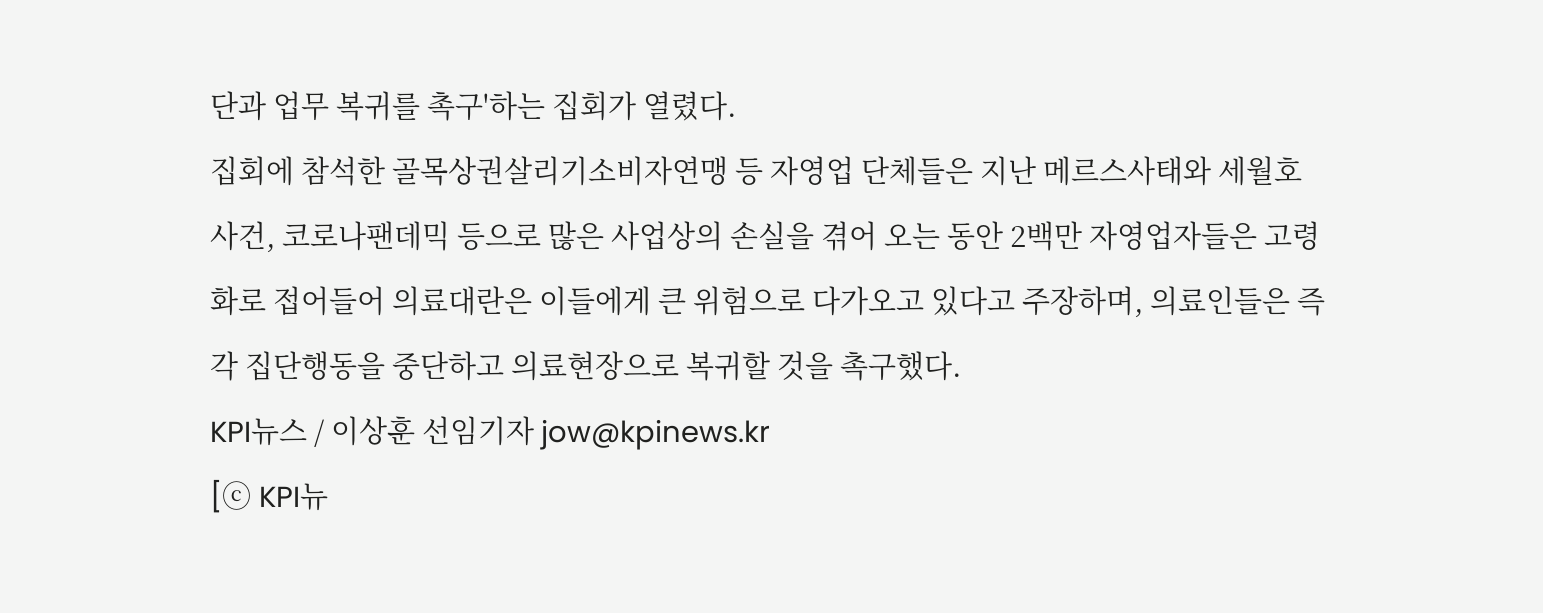단과 업무 복귀를 촉구'하는 집회가 열렸다.
집회에 참석한 골목상권살리기소비자연맹 등 자영업 단체들은 지난 메르스사태와 세월호 사건, 코로나팬데믹 등으로 많은 사업상의 손실을 겪어 오는 동안 2백만 자영업자들은 고령화로 접어들어 의료대란은 이들에게 큰 위험으로 다가오고 있다고 주장하며, 의료인들은 즉각 집단행동을 중단하고 의료현장으로 복귀할 것을 촉구했다.
KPI뉴스 / 이상훈 선임기자 jow@kpinews.kr
[ⓒ KPI뉴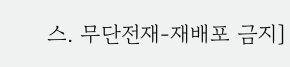스. 무단전재-재배포 금지]